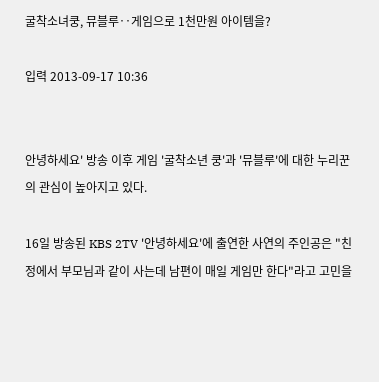굴착소녀쿵, 뮤블루‥게임으로 1천만원 아이템을?

입력 2013-09-17 10:36


안녕하세요' 방송 이후 게임 '굴착소년 쿵'과 '뮤블루'에 대한 누리꾼의 관심이 높아지고 있다.

16일 방송된 KBS 2TV '안녕하세요'에 출연한 사연의 주인공은 "친정에서 부모님과 같이 사는데 남편이 매일 게임만 한다"라고 고민을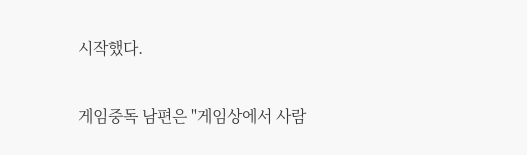시작했다.

게임중독 남편은 "게임상에서 사람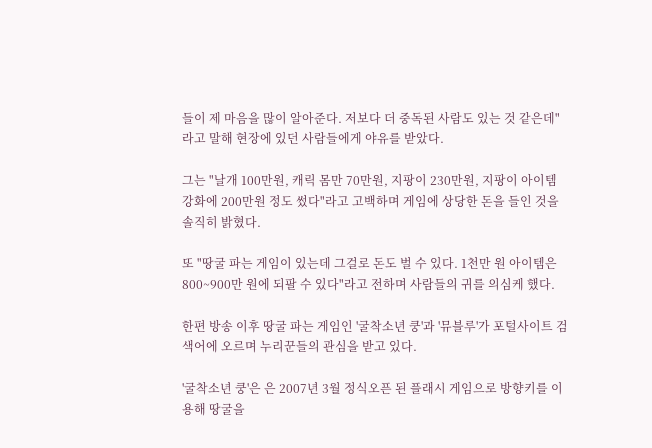들이 제 마음을 많이 알아준다. 저보다 더 중독된 사람도 있는 것 같은데"라고 말해 현장에 있던 사람들에게 야유를 받았다.

그는 "날개 100만원, 캐릭 몸만 70만원, 지팡이 230만원, 지팡이 아이템 강화에 200만원 정도 썼다"라고 고백하며 게임에 상당한 돈을 들인 것을 솔직히 밝혔다.

또 "땅굴 파는 게임이 있는데 그걸로 돈도 벌 수 있다. 1천만 원 아이템은 800~900만 원에 되팔 수 있다"라고 전하며 사람들의 귀를 의심케 했다.

한편 방송 이후 땅굴 파는 게임인 '굴착소년 쿵'과 '뮤블루'가 포털사이트 검색어에 오르며 누리꾼들의 관심을 받고 있다.

'굴착소년 쿵'은 은 2007년 3월 정식오픈 된 플래시 게임으로 방향키를 이용해 땅굴을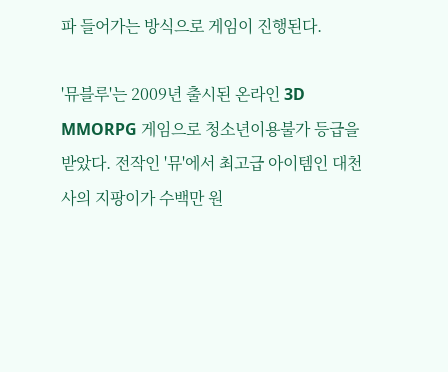파 들어가는 방식으로 게임이 진행된다.

'뮤블루'는 2009년 출시된 온라인 3D MMORPG 게임으로 청소년이용불가 등급을 받았다. 전작인 '뮤'에서 최고급 아이템인 대천사의 지팡이가 수백만 원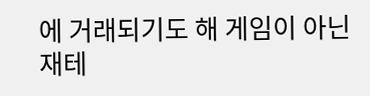에 거래되기도 해 게임이 아닌 재테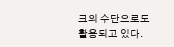크의 수단으로도 활용되고 있다.